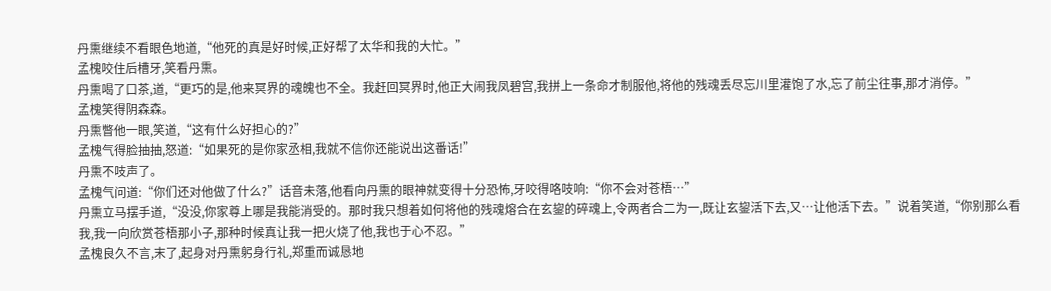丹熏继续不看眼色地道,“他死的真是好时候,正好帮了太华和我的大忙。”
孟槐咬住后槽牙,笑看丹熏。
丹熏喝了口茶,道,“更巧的是,他来冥界的魂魄也不全。我赶回冥界时,他正大闹我凤碧宫,我拼上一条命才制服他,将他的残魂丢尽忘川里灌饱了水,忘了前尘往事,那才消停。”
孟槐笑得阴森森。
丹熏瞥他一眼,笑道,“这有什么好担心的?”
孟槐气得脸抽抽,怒道:“如果死的是你家丞相,我就不信你还能说出这番话!”
丹熏不吱声了。
孟槐气问道:“你们还对他做了什么?”话音未落,他看向丹熏的眼神就变得十分恐怖,牙咬得咯吱响:“你不会对苍梧…”
丹熏立马摆手道,“没没,你家尊上哪是我能消受的。那时我只想着如何将他的残魂熔合在玄鋆的碎魂上,令两者合二为一,既让玄鋆活下去,又…让他活下去。”说着笑道,“你别那么看我,我一向欣赏苍梧那小子,那种时候真让我一把火烧了他,我也于心不忍。”
孟槐良久不言,末了,起身对丹熏躬身行礼,郑重而诚恳地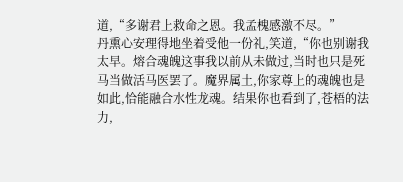道,“多谢君上救命之恩。我孟槐感激不尽。”
丹熏心安理得地坐着受他一份礼,笑道,“你也别谢我太早。熔合魂魄这事我以前从未做过,当时也只是死马当做活马医罢了。魔界属土,你家尊上的魂魄也是如此,恰能融合水性龙魂。结果你也看到了,苍梧的法力,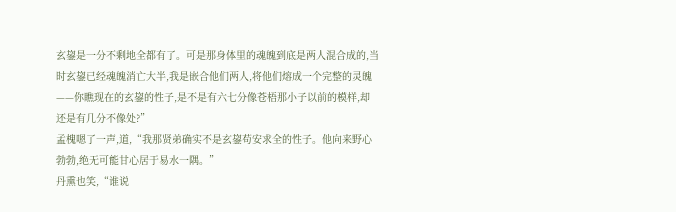玄鋆是一分不剩地全都有了。可是那身体里的魂魄到底是两人混合成的,当时玄鋆已经魂魄消亡大半,我是嵌合他们两人,将他们熔成一个完整的灵魄——你瞧现在的玄鋆的性子,是不是有六七分像苍梧那小子以前的模样,却还是有几分不像处?”
孟槐嗯了一声,道,“我那贤弟确实不是玄鋆苟安求全的性子。他向来野心勃勃,绝无可能甘心居于易水一隅。”
丹熏也笑,“谁说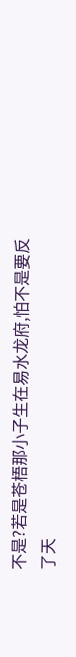不是?若是苍梧那小子生在易水龙府,怕不是要反了天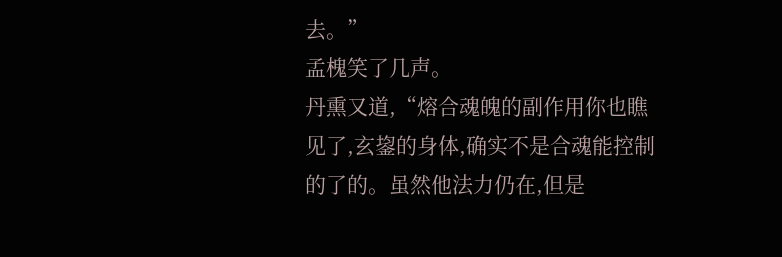去。”
孟槐笑了几声。
丹熏又道,“熔合魂魄的副作用你也瞧见了,玄鋆的身体,确实不是合魂能控制的了的。虽然他法力仍在,但是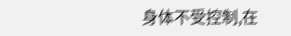身体不受控制,在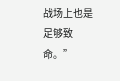战场上也是足够致命。”